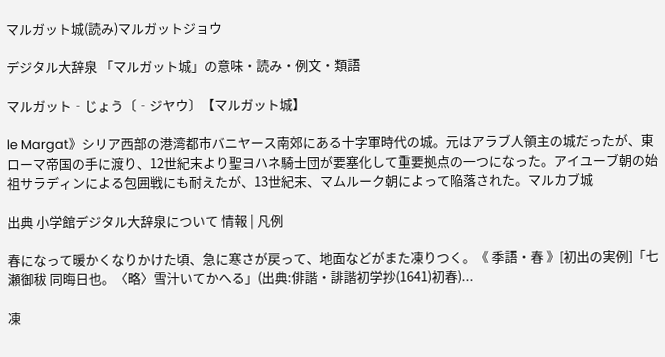マルガット城(読み)マルガットジョウ

デジタル大辞泉 「マルガット城」の意味・読み・例文・類語

マルガット‐じょう〔‐ジヤウ〕【マルガット城】

le Margat》シリア西部の港湾都市バニヤース南郊にある十字軍時代の城。元はアラブ人領主の城だったが、東ローマ帝国の手に渡り、12世紀末より聖ヨハネ騎士団が要塞化して重要拠点の一つになった。アイユーブ朝の始祖サラディンによる包囲戦にも耐えたが、13世紀末、マムルーク朝によって陥落された。マルカブ城

出典 小学館デジタル大辞泉について 情報 | 凡例

春になって暖かくなりかけた頃、急に寒さが戻って、地面などがまた凍りつく。《 季語・春 》[初出の実例]「七瀬御秡 同晦日也。〈略〉雪汁いてかへる」(出典:俳諧・誹諧初学抄(1641)初春)...

凍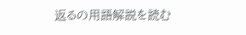返るの用語解説を読む